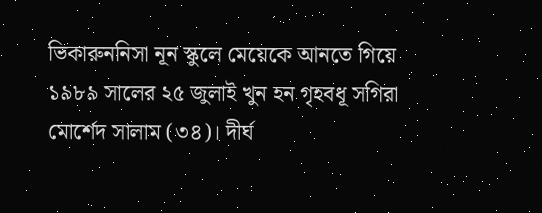ভিকারুননিসা নূন স্কুলে মেয়েকে আনতে গিয়ে ১৯৮৯ সালের ২৫ জুলাই খুন হন গৃহবধূ সগিরা মোর্শেদ সালাম (৩৪)। দীর্ঘ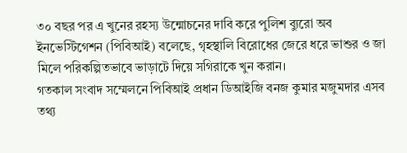৩০ বছর পর এ খুনের রহস্য উন্মোচনের দাবি করে পুলিশ ব্যুরো অব ইনভেস্টিগেশন (পিবিআই) বলেছে, গৃহস্থালি বিরোধের জেরে ধরে ভাশুর ও জা মিলে পরিকল্পিতভাবে ভাড়াটে দিয়ে সগিরাকে খুন করান।
গতকাল সংবাদ সম্মেলনে পিবিআই প্রধান ডিআইজি বনজ কুমার মজুমদার এসব তথ্য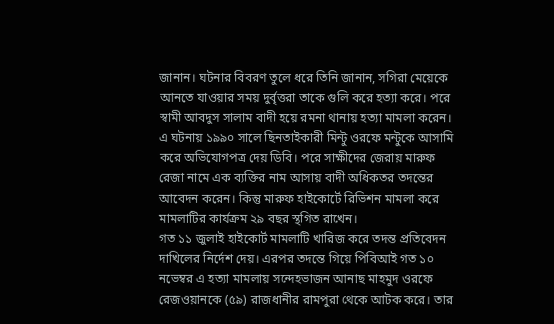জানান। ঘটনার বিবরণ তুলে ধরে তিনি জানান, সগিরা মেয়েকে আনতে যাওয়ার সময় দুর্বৃত্তরা তাকে গুলি করে হত্যা করে। পরে স্বামী আবদুস সালাম বাদী হয়ে রমনা থানায় হত্যা মামলা করেন। এ ঘটনায় ১৯৯০ সালে ছিনতাইকারী মিন্টু ওরফে মন্টুকে আসামি করে অভিযোগপত্র দেয় ডিবি। পরে সাক্ষীদের জেরায় মারুফ রেজা নামে এক ব্যক্তির নাম আসায় বাদী অধিকতর তদন্তের আবেদন করেন। কিন্তু মারুফ হাইকোর্টে রিভিশন মামলা করে মামলাটির কার্যক্রম ২৯ বছর স্থগিত রাখেন।
গত ১১ জুলাই হাইকোর্ট মামলাটি খারিজ করে তদন্ত প্রতিবেদন দাখিলের নির্দেশ দেয়। এরপর তদন্তে গিয়ে পিবিআই গত ১০ নভেম্বর এ হত্যা মামলায় সন্দেহভাজন আনাছ মাহমুদ ওরফে রেজওয়ানকে (৫৯) রাজধানীর রামপুরা থেকে আটক করে। তার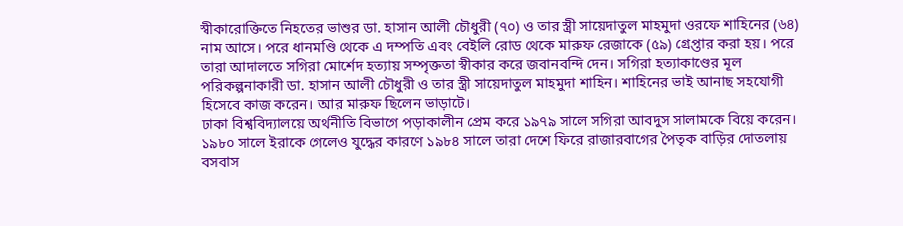স্বীকারোক্তিতে নিহতের ভাশুর ডা. হাসান আলী চৌধুরী (৭০) ও তার স্ত্রী সায়েদাতুল মাহমুদা ওরফে শাহিনের (৬৪) নাম আসে। পরে ধানমণ্ডি থেকে এ দম্পতি এবং বেইলি রোড থেকে মারুফ রেজাকে (৫৯) গ্রেপ্তার করা হয়। পরে তারা আদালতে সগিরা মোর্শেদ হত্যায় সম্পৃক্ততা স্বীকার করে জবানবন্দি দেন। সগিরা হত্যাকাণ্ডের মূল পরিকল্পনাকারী ডা. হাসান আলী চৌধুরী ও তার স্ত্রী সায়েদাতুল মাহমুদা শাহিন। শাহিনের ভাই আনাছ সহযোগী হিসেবে কাজ করেন। আর মারুফ ছিলেন ভাড়াটে।
ঢাকা বিশ্ববিদ্যালয়ে অর্থনীতি বিভাগে পড়াকালীন প্রেম করে ১৯৭৯ সালে সগিরা আবদুস সালামকে বিয়ে করেন। ১৯৮০ সালে ইরাকে গেলেও যুদ্ধের কারণে ১৯৮৪ সালে তারা দেশে ফিরে রাজারবাগের পৈতৃক বাড়ির দোতলায় বসবাস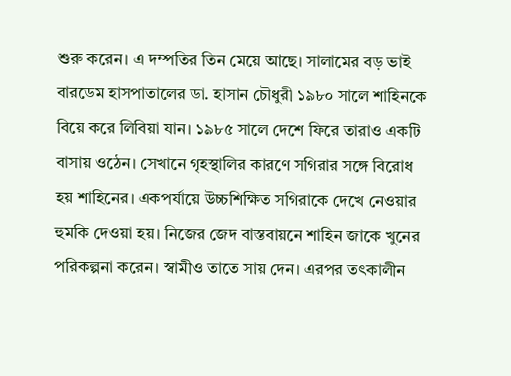শুরু করেন। এ দম্পতির তিন মেয়ে আছে। সালামের বড় ভাই বারডেম হাসপাতালের ডা. হাসান চৌধুরী ১৯৮০ সালে শাহিনকে বিয়ে করে লিবিয়া যান। ১৯৮৫ সালে দেশে ফিরে তারাও একটি বাসায় ওঠেন। সেখানে গৃহস্থালির কারণে সগিরার সঙ্গে বিরোধ হয় শাহিনের। একপর্যায়ে উচ্চশিক্ষিত সগিরাকে দেখে নেওয়ার হুমকি দেওয়া হয়। নিজের জেদ বাস্তবায়নে শাহিন জাকে খুনের পরিকল্পনা করেন। স্বামীও তাতে সায় দেন। এরপর তৎকালীন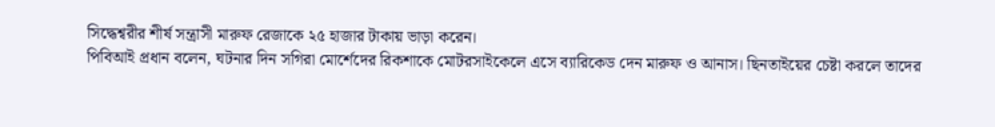সিদ্ধেশ্বরীর শীর্ষ সন্ত্রাসী মারুফ রেজাকে ২৫ হাজার টাকায় ভাড়া করেন।
পিবিআই প্রধান বলেন, ঘটনার দিন সগিরা মোর্শেদের রিকশাকে মোটরসাইকেলে এসে ব্যারিকেড দেন মারুফ ও আনাস। ছিনতাইয়ের চেষ্টা করলে তাদের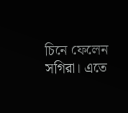চিনে ফেলেন সগিরা। এতে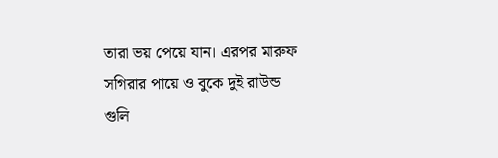তারা ভয় পেয়ে যান। এরপর মারুফ সগিরার পায়ে ও বুকে দুই রাউন্ড গুলি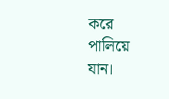করে পালিয়ে যান।